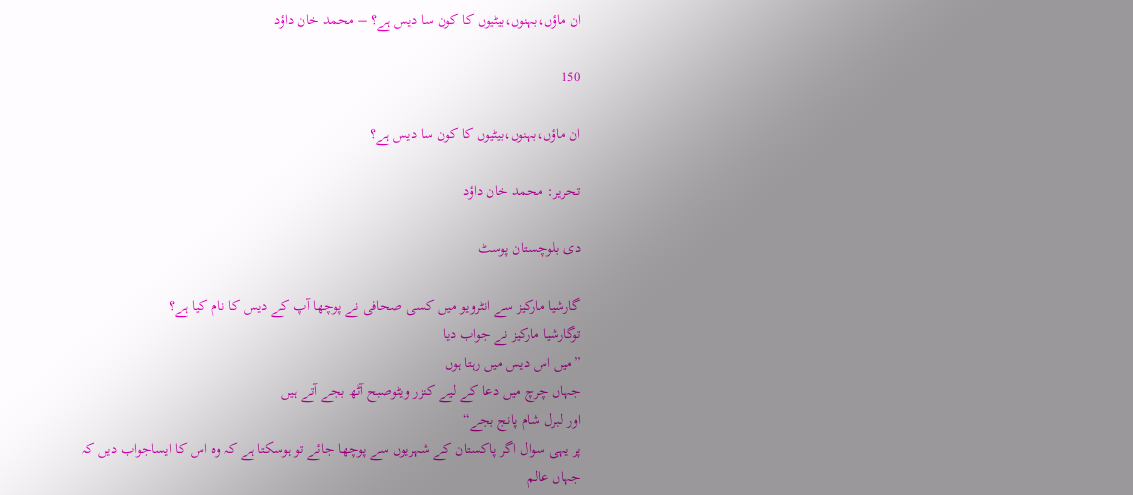ان ماؤں،بہنوں،بیٹیوں کا کون سا دیس ہے؟ – محمد خان داؤد

150

ان ماؤں،بہنوں،بیٹیوں کا کون سا دیس ہے؟

تحریر: محمد خان داؤد

دی بلوچستان پوسٹ

گارشیا مارکیز سے انٹرویو میں کسی صحافی نے پوچھا آپ کے دیس کا نام کیا ہے؟
توگارشیا مارکیز نے جواب دیا
”میں اس دیس میں رہتا ہوں
جہاں چرچ میں دعا کے لیے کنزر ویٹوصبح آٹھ بجے آتے ہیں
اور لبرل شام پانج بجے“
پر یہی سوال اگر پاکستان کے شہریوں سے پوچھا جائے تو ہوسکتا ہے کہ وہ اس کا ایساجواب دیں کہ
جہاں عالم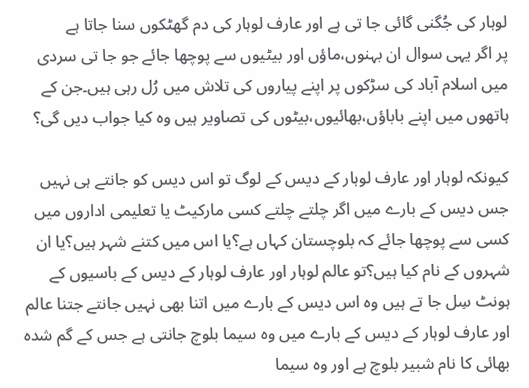لوہار کی جُگنی گائی جا تی ہے اور عارف لوہار کی دم گھٹکوں سنا جاتا ہے
پر اگر یہی سوال ان بہنوں،ماؤں اور بیٹیوں سے پوچھا جائے جو جا تی سردی میں اسلام آباد کی سڑکوں پر اپنے پیاروں کی تلاش میں رُل رہی ہیں۔جن کے ہاتھوں میں اپنے باباؤں،بھائیوں،بیٹوں کی تصاویر ہیں وہ کیا جواب دیں گی؟

کیونکہ لوہار اور عارف لوہار کے دیس کے لوگ تو اس دیس کو جانتے ہی نہیں جس دیس کے بارے میں اگر چلتے چلتے کسی مارکیٹ یا تعلیمی اداروں میں کسی سے پوچھا جائے کہ بلوچستان کہاں ہے؟یا اس میں کتنے شہر ہیں؟یا ان شہروں کے نام کیا ہیں؟تو عالم لوہار اور عارف لوہار کے دیس کے باسیوں کے ہونٹ سِل جا تے ہیں وہ اس دیس کے بارے میں اتنا بھی نہیں جانتے جتنا عالم اور عارف لوہار کے دیس کے بارے میں وہ سیما بلوچ جانتی ہے جس کے گم شدہ بھائی کا نام شبیر بلوچ ہے اور وہ سیما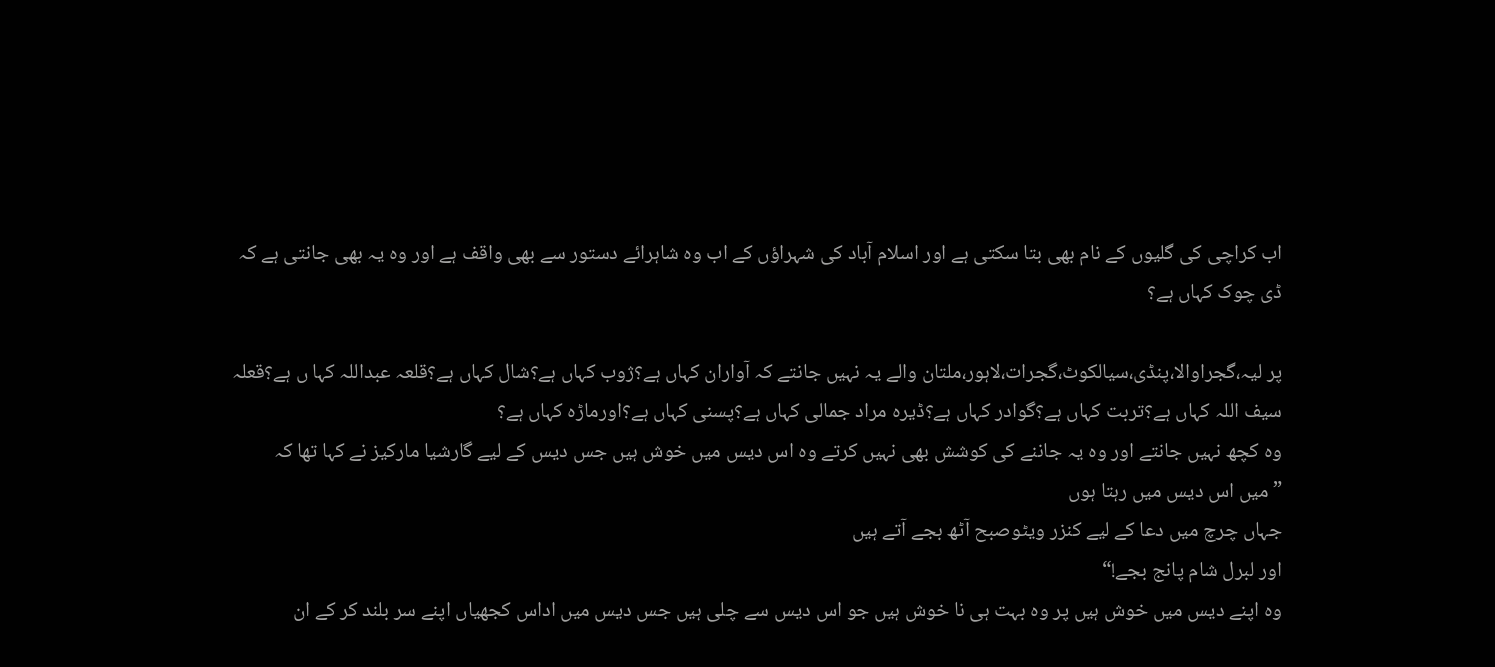اب کراچی کی گلیوں کے نام بھی بتا سکتی ہے اور اسلام آباد کی شہراؤں کے اب وہ شاہرائے دستور سے بھی واقف ہے اور وہ یہ بھی جانتی ہے کہ ڈی چوک کہاں ہے؟

پر لیہ،گجراوالا،پنڈی،سیالکوٹ،گجرات،لاہور،ملتان والے یہ نہیں جانتے کہ آواران کہاں ہے؟ژوب کہاں ہے؟شال کہاں ہے؟قلعہ عبداللہ کہا ں ہے؟قعلہ سیف اللہ کہاں ہے؟تربت کہاں ہے؟گوادر کہاں ہے؟ڈیرہ مراد جمالی کہاں ہے؟پسنی کہاں ہے؟اورماڑہ کہاں ہے؟
وہ کچھ نہیں جانتے اور وہ یہ جاننے کی کوشش بھی نہیں کرتے وہ اس دیس میں خوش ہیں جس دیس کے لیے گارشیا مارکیز نے کہا تھا کہ
”میں اس دیس میں رہتا ہوں
جہاں چرچ میں دعا کے لیے کنزر ویٹوصبح آٹھ بجے آتے ہیں
اور لبرل شام پانج بجے!“
وہ اپنے دیس میں خوش ہیں پر وہ بہت ہی نا خوش ہیں جو اس دیس سے چلی ہیں جس دیس میں اداس کجھیاں اپنے سر بلند کر کے ان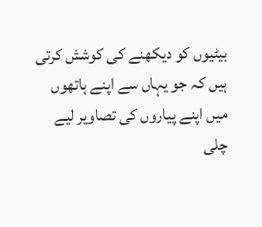بیٹیوں کو دیکھنے کی کوشش کرتی ہیں کہ جو یہاں سے اپنے ہاتھوں میں اپنے پیاروں کی تصاویر لیے چلی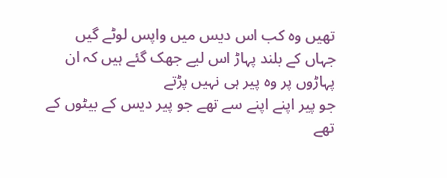تھیں وہ کب اس دیس میں واپس لوٹے گیں
جہاں کے بلند پہاڑ اس لیے جھک گئے ہیں کہ ان پہاڑوں پر وہ پیر ہی نہیں پڑتے
جو پیر اپنے اپنے سے تھے جو پیر دیس کے بیٹوں کے تھے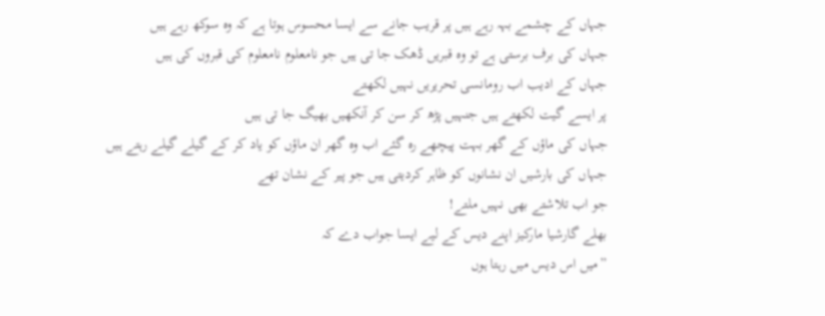جہاں کے چشمے بہہ رہے ہیں پر قریب جانے سے ایسا محسوس ہوتا ہے کہ وہ سوکھ رہے ہیں
جہاں کی برف برستی ہے تو وہ قبریں ڈھک جا تی ہیں جو نامعلوم نامعلوم کی قبروں کی ہیں
جہاں کے ادیب اب رومانسی تحریریں نہیں لکھتے
پر ایسے گیت لکھتے ہیں جنہیں پڑھ کر سن کر آنکھیں بھیگ جا تی ہیں
جہاں کی ماؤں کے گھر بہت پیچھے رہ گئے اب وہ گھر ان ماؤں کو یاد کر کے گیلے گیلے رہتے ہیں
جہاں کی بارشیں ان نشانوں کو ظاہر کردیتی ہیں جو پیر کے نشان تھے
جو اب تلاشتے بھی نہیں ملتے!
بھلے گارشیا مارکیز اپنے دیس کے لیے ایسا جواب دے کہ
”میں اس دیس میں رہتا ہوں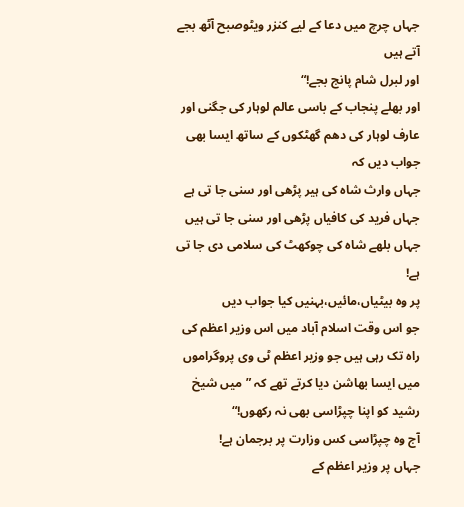جہاں چرچ میں دعا کے لیے کنزر ویٹوصبح آٹھ بجے آتے ہیں
اور لبرل شام پانج بجے!“
اور بھلے پنجاب کے باسی عالم لوہار کی جگنی اور عارف لوہار کی دھم گھٹکوں کے ساتھ ایسا بھی جواب دیں کہ
جہاں وارث شاہ کی ہیر پڑھی اور سنی جا تی ہے جہاں فرید کی کافیاں پڑھی اور سنی جا تی ہیں جہاں بلھے شاہ کی چوکھٹ کی سلامی دی جا تی ہے!
پر وہ بیٹیاں،مائیں،بہنیں کیا جواب دیں
جو اس وقت اسلام آباد میں اس وزیر اعظم کی راہ تک رہی ہیں جو وزیر اعظم ٹی وی پروگراموں میں ایسا بھاشن دیا کرتے تھے کہ ”میں شیخ رشید کو اپنا چپڑاسی بھی نہ رکھوں!“
آج وہ چپڑاسی کس وزارت پر برجمان ہے!
جہاں پر وزیر اعظم کے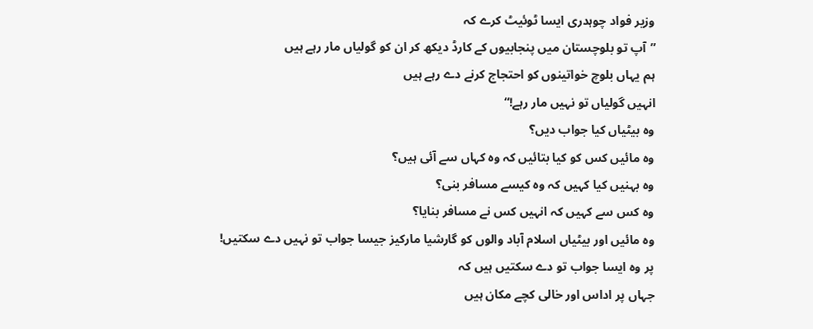وزیر فواد چوہدری ایسا ٹوئیٹ کرے کہ
”آپ تو بلوچستان میں پنجابیوں کے کارڈ دیکھ کر ان کو گولیاں مار رہے ہیں
ہم یہاں بلوچ خواتینوں کو احتجاج کرنے دے رہے ہیں
انہیں گولیاں تو نہیں مار رہے!“
وہ بیٹیاں کیا جواب دیں؟
وہ مائیں کس کو کیا بتائیں کہ وہ کہاں سے آئی ہیں؟
وہ بہنیں کیا کہیں کہ وہ کیسے مسافر بنی؟
وہ کس سے کہیں کہ انہیں کس نے مسافر بنایا؟
وہ مائیں اور بیٹیاں اسلام آباد والوں کو گارشیا مارکیز جیسا جواب تو نہیں دے سکتیں!
پر وہ ایسا جواب تو دے سکتیں ہیں کہ
جہاں پر اداس اور خالی کچے مکان ہیں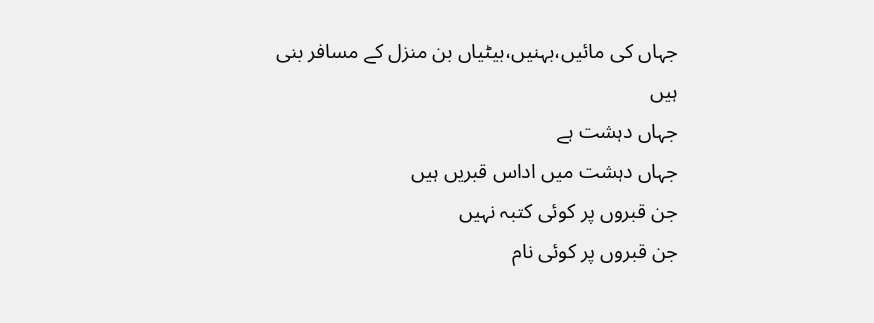جہاں کی مائیں،بہنیں،بیٹیاں بن منزل کے مسافر بنی ہیں
جہاں دہشت ہے
جہاں دہشت میں اداس قبریں ہیں
جن قبروں پر کوئی کتبہ نہیں
جن قبروں پر کوئی نام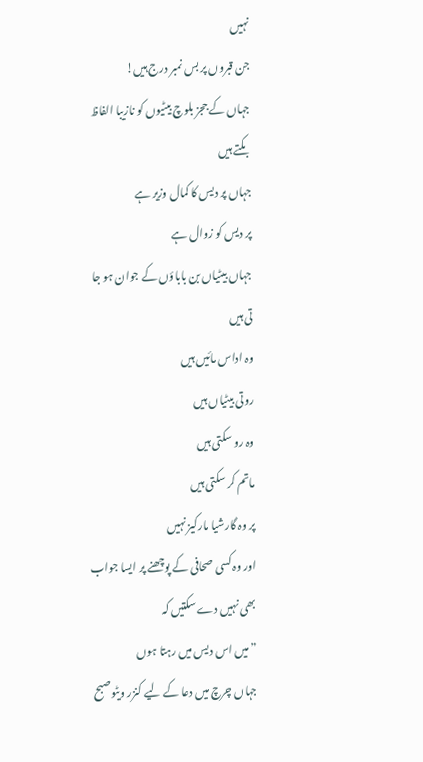نہیں
جن قبروں پر بس نمبر درج ہیں!
جہاں کے ججز بلوچ بیٹیوں کو نازیبا الفاظ بکتے ہیں
جہاں پر دیس کا کمال وزیر ہے
پر دیس کو زوال ہے
جہاں بیٹیاں بن باباؤں کے جوان ہو جا تی ہیں
وہ اداس مائیں ہیں
روتی بیٹیاں ہیں
وہ رو سکتی ہیں
ماتم کر سکتی ہیں
پر وہ گارشیا مارکیز نہیں
اور وہ کسی صحافی کے پوچھنے پر ایسا جواب بھی نہیں دے سکتیں کہ
”میں اس دیس میں رہتا ہوں
جہاں چرچ میں دعا کے لیے کنزر ویٹوصبح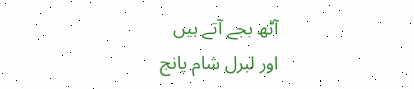آٹھ بجے آتے ہیں
اور لبرل شام پانج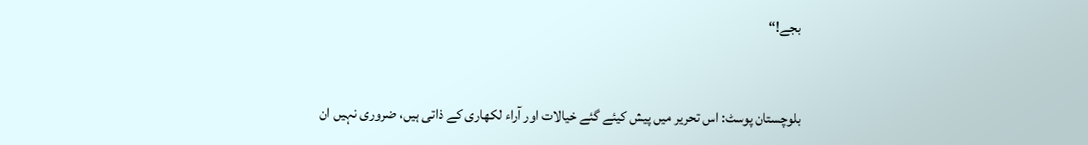بجے!“


بلوچستان پوسٹ: اس تحریر میں پیش کیئے گئے خیالات اور آراء لکھاری کے ذاتی ہیں، ضروری نہیں ان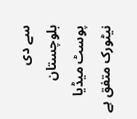سے دی بلوچستان پوسٹ میڈیا نیٹورک متفق ہے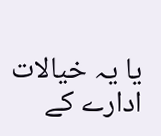یا یہ خیالات ادارے کے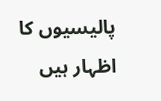پالیسیوں کا اظہار ہیں